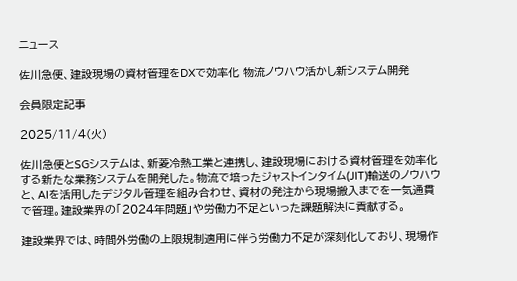ニュース

佐川急便、建設現場の資材管理をDXで効率化 物流ノウハウ活かし新システム開発

会員限定記事

2025/11/4(火)

佐川急便とSGシステムは、新菱冷熱工業と連携し、建設現場における資材管理を効率化する新たな業務システムを開発した。物流で培ったジャストインタイム(JIT)輸送のノウハウと、AIを活用したデジタル管理を組み合わせ、資材の発注から現場搬入までを一気通貫で管理。建設業界の「2024年問題」や労働力不足といった課題解決に貢献する。

建設業界では、時間外労働の上限規制適用に伴う労働力不足が深刻化しており、現場作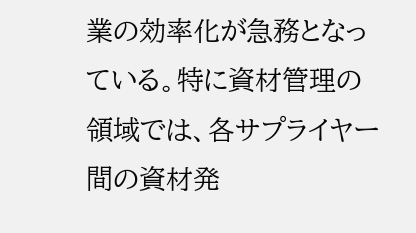業の効率化が急務となっている。特に資材管理の領域では、各サプライヤー間の資材発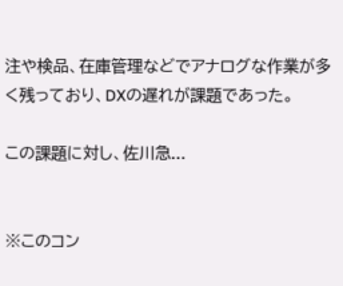注や検品、在庫管理などでアナログな作業が多く残っており、DXの遅れが課題であった。

この課題に対し、佐川急...


※このコン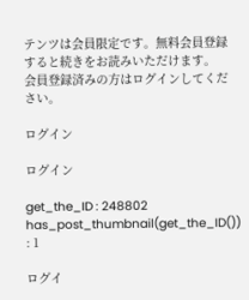テンツは会員限定です。無料会員登録すると続きをお読みいただけます。
会員登録済みの方はログインしてください。

ログイン

ログイン

get_the_ID : 248802
has_post_thumbnail(get_the_ID()) : 1

ログイ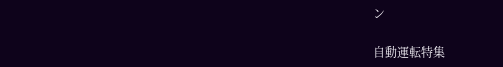ン

自動運転特集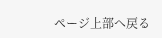ページ上部へ戻る